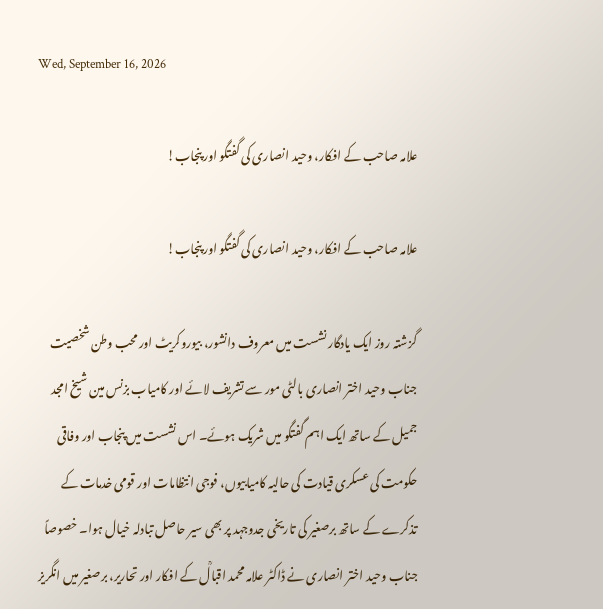Wed, September 16, 2026

علامہ صاحب کے افکار، وحید انصاری کی گفتگو اور پنجاب!

علامہ صاحب کے افکار، وحید انصاری کی گفتگو اور پنجاب!

گزشتہ روز ایک یادگار نشست میں معروف دانشور، بیوروکریٹ اور محب وطن شخصیت جناب وحید اختر انصاری بالٹی مور سے تشریف لائے اور کامیاب بزنس مین شیخ امجد جمیل کے ساتھ ایک اہم گفتگو میں شریک ہوئے۔ اس نشست میں پنجاب اور وفاقی حکومت کی عسکری قیادت کی حالیہ کامیابیوں، فوجی انتظامات اور قومی خدمات کے تذکرے کے ساتھ برصغیر کی تاریخی جدوجہد پر بھی سیر حاصل تبادلہ خیال ہوا۔ خصوصاً جناب وحید اختر انصاری نے ڈاکٹر علامہ محمد اقبالؒ کے افکار اور تحاریر، برصغیر میں انگریز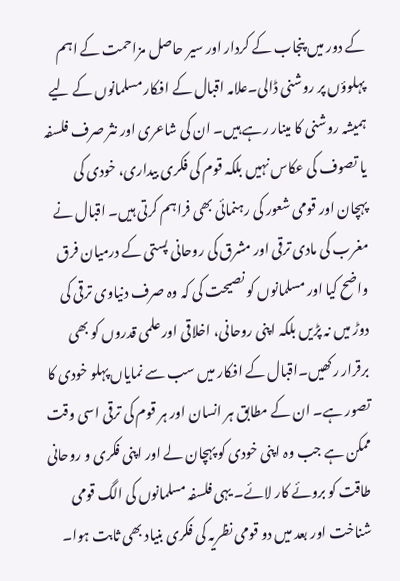کے دور میں پنجاب کے کردار اور سیر حاصل مزاحمت کے اہم پہلوؤں پر روشنی ڈالی۔علامہ اقبال کے افکار مسلمانوں کے لیے ہمیشہ روشنی کا مینار رہے ہیں۔ ان کی شاعری اور نثر صرف فلسفہ یا تصوف کی عکاس نہیں بلکہ قوم کی فکری بیداری، خودی کی پہچان اور قومی شعور کی رہنمائی بھی فراہم کرتی ہیں۔ اقبال نے مغرب کی مادی ترقی اور مشرق کی روحانی پستی کے درمیان فرق واضح کیا اور مسلمانوں کو نصیحت کی کہ وہ صرف دنیاوی ترقی کی دوڑ میں نہ پڑیں بلکہ اپنی روحانی، اخلاقی اور علمی قدروں کو بھی برقرار رکھیں۔اقبال کے افکار میں سب سے نمایاں پہلو خودی کا تصور ہے۔ ان کے مطابق ہر انسان اور ہر قوم کی ترقی اسی وقت ممکن ہے جب وہ اپنی خودی کو پہچان لے اور اپنی فکری و روحانی طاقت کو بروئے کار لائے۔ یہی فلسفہ مسلمانوں کی الگ قومی شناخت اور بعد میں دو قومی نظریہ کی فکری بنیاد بھی ثابت ہوا۔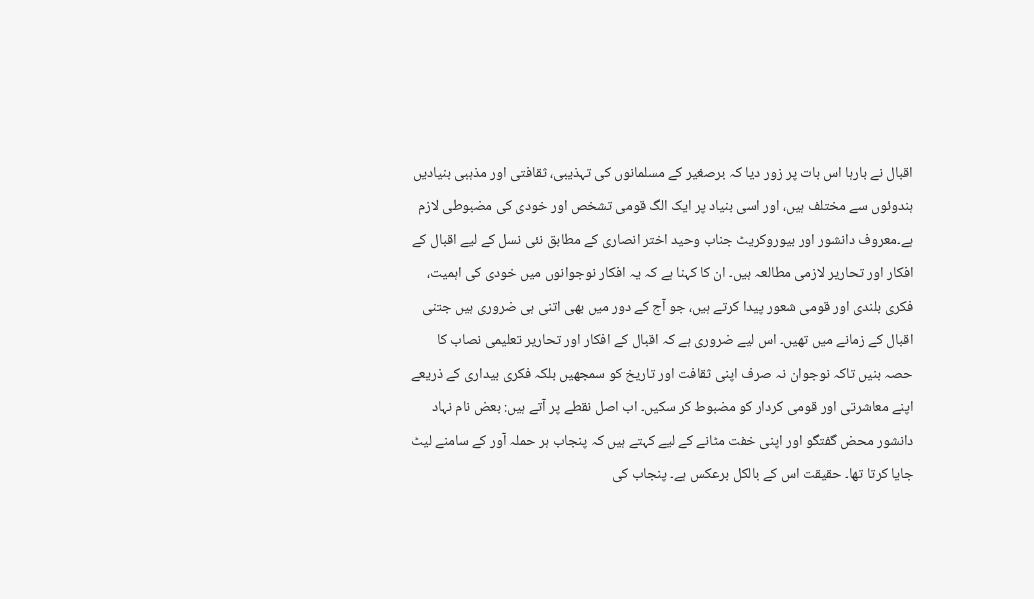اقبال نے بارہا اس بات پر زور دیا کہ برصغیر کے مسلمانوں کی تہذیبی، ثقافتی اور مذہبی بنیادیں ہندوئوں سے مختلف ہیں، اور اسی بنیاد پر ایک الگ قومی تشخص اور خودی کی مضبوطی لازم ہے۔معروف دانشور اور بیوروکریٹ جناب وحید اختر انصاری کے مطابق نئی نسل کے لیے اقبال کے افکار اور تحاریر لازمی مطالعہ ہیں۔ ان کا کہنا ہے کہ یہ افکار نوجوانوں میں خودی کی اہمیت، فکری بلندی اور قومی شعور پیدا کرتے ہیں، جو آج کے دور میں بھی اتنی ہی ضروری ہیں جتنی اقبال کے زمانے میں تھیں۔ اس لیے ضروری ہے کہ اقبال کے افکار اور تحاریر تعلیمی نصاب کا حصہ بنیں تاکہ نوجوان نہ صرف اپنی ثقافت اور تاریخ کو سمجھیں بلکہ فکری بیداری کے ذریعے اپنے معاشرتی اور قومی کردار کو مضبوط کر سکیں۔ اب اصل نقطے پر آتے ہیں: بعض نام نہاد دانشور محض گفتگو اور اپنی خفت مٹانے کے لیے کہتے ہیں کہ پنجاب ہر حملہ آور کے سامنے لیٹ جایا کرتا تھا۔ حقیقت اس کے بالکل برعکس ہے۔ پنجاب کی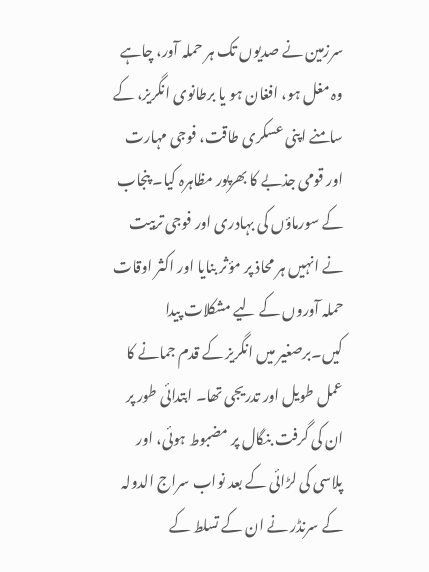سرزمین نے صدیوں تک ہر حملہ آور، چاہے وہ مغل ہو، افغان ہو یا برطانوی انگریز، کے سامنے اپنی عسکری طاقت، فوجی مہارت اور قومی جذبے کا بھرپور مظاہرہ کیا۔ پنجاب کے سورماؤں کی بہادری اور فوجی تربیت نے انہیں ہر محاذ پر مؤثر بنایا اور اکثر اوقات حملہ آوروں کے لیے مشکلات پیدا کیں۔برصغیر میں انگریز کے قدم جمانے کا عمل طویل اور تدریجی تھا۔ ابتدائی طور پر ان کی گرفت بنگال پر مضبوط ہوئی، اور پلاسی کی لڑائی کے بعد نواب سراج الدولہ کے سرنڈر نے ان کے تسلط کے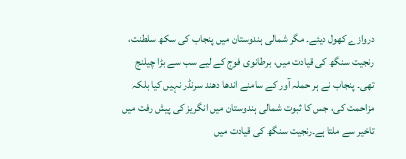دروازے کھول دیئے۔ مگر شمالی ہندوستان میں پنجاب کی سکھ سلطنت، رنجیت سنگھ کی قیادت میں، برطانوی فوج کے لیے سب سے بڑا چیلنج تھی۔ پنجاب نے ہر حملہ آور کے سامنے اندھا دھند سرنڈر نہیں کیا بلکہ مزاحمت کی، جس کا ثبوت شمالی ہندوستان میں انگریز کی پیش رفت میں تاخیر سے ملتا ہے۔رنجیت سنگھ کی قیادت میں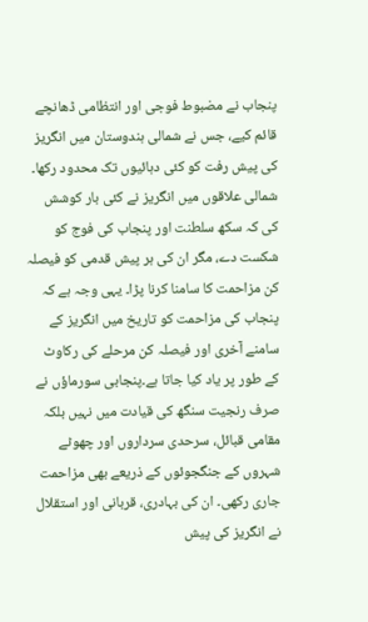پنجاب نے مضبوط فوجی اور انتظامی ڈھانچے قائم کیے، جس نے شمالی ہندوستان میں انگریز کی پیش رفت کو کئی دہائیوں تک محدود رکھا۔ شمالی علاقوں میں انگریز نے کئی بار کوشش کی کہ سکھ سلطنت اور پنجاب کی فوج کو شکست دے، مگر ان کی ہر پیش قدمی کو فیصلہ کن مزاحمت کا سامنا کرنا پڑا۔ یہی وجہ ہے کہ پنجاب کی مزاحمت کو تاریخ میں انگریز کے سامنے آخری اور فیصلہ کن مرحلے کی رکاوٹ کے طور پر یاد کیا جاتا ہے۔پنجابی سورماؤں نے صرف رنجیت سنگھ کی قیادت میں نہیں بلکہ مقامی قبائل، سرحدی سرداروں اور چھوٹے شہروں کے جنگجوئوں کے ذریعے بھی مزاحمت جاری رکھی۔ ان کی بہادری، قربانی اور استقلال نے انگریز کی پیش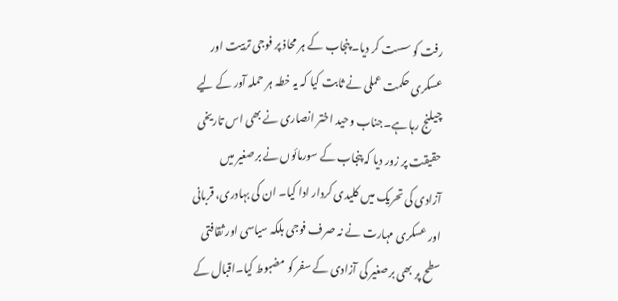رفت کو سست کر دیا۔ پنجاب کے ہر محاذ پر فوجی تربیت اور عسکری حکمت عملی نے ثابت کیا کہ یہ خطہ ہر حملہ آور کے لیے چیلنج رہا ہے۔جناب وحید اختر انصاری نے بھی اس تاریخی حقیقت پر زور دیا کہ پنجاب کے سورمائوں نے برصغیر میں آزادی کی تحریک میں کلیدی کردار ادا کیا۔ ان کی بہادری، قربانی اور عسکری مہارت نے نہ صرف فوجی بلکہ سیاسی اور ثقافتی سطح پر بھی برصغیر کی آزادی کے سفر کو مضبوط کیا۔اقبال کے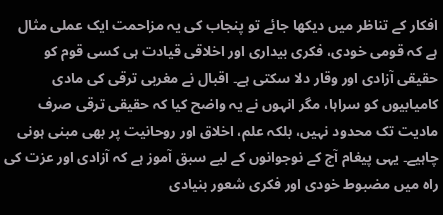افکار کے تناظر میں دیکھا جائے تو پنجاب کی یہ مزاحمت ایک عملی مثال ہے کہ قومی خودی، فکری بیداری اور اخلاقی قیادت ہی کسی قوم کو حقیقی آزادی اور وقار دلا سکتی ہے۔ اقبال نے مغربی ترقی کی مادی کامیابیوں کو سراہا، مگر انہوں نے یہ واضح کیا کہ حقیقی ترقی صرف مادیت تک محدود نہیں، بلکہ علم، اخلاق اور روحانیت پر بھی مبنی ہونی چاہیے۔ یہی پیغام آج کے نوجوانوں کے لیے سبق آموز ہے کہ آزادی اور عزت کی راہ میں مضبوط خودی اور فکری شعور بنیادی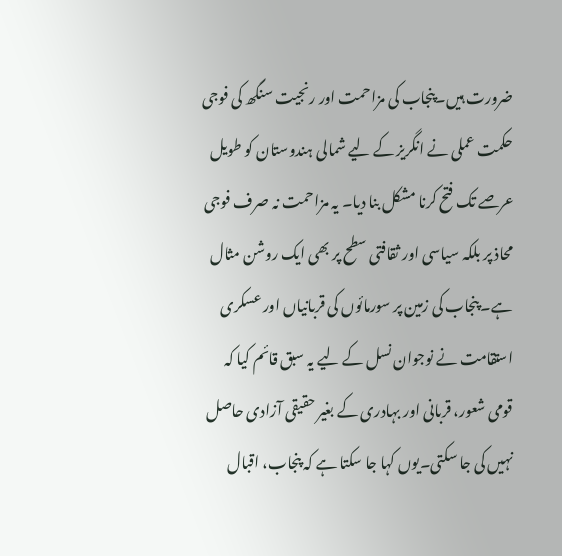ضرورت ہیں۔پنجاب کی مزاحمت اور رنجیت سنگھ کی فوجی حکمت عملی نے انگریز کے لیے شمالی ہندوستان کو طویل عرصے تک فتح کرنا مشکل بنا دیا۔ یہ مزاحمت نہ صرف فوجی محاذ پر بلکہ سیاسی اور ثقافتی سطح پر بھی ایک روشن مثال ہے۔ پنجاب کی زمین پر سورمائوں کی قربانیاں اور عسکری استقامت نے نوجوان نسل کے لیے یہ سبق قائم کیا کہ قومی شعور، قربانی اور بہادری کے بغیر حقیقی آزادی حاصل نہیں کی جا سکتی۔یوں کہا جا سکتا ہے کہ پنجاب، اقبال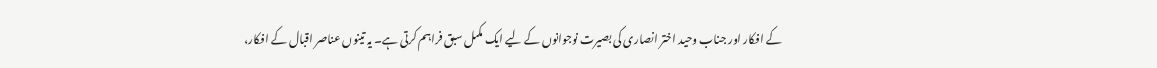کے افکار اور جناب وحید اختر انصاری کی بصیرت نوجوانوں کے لیے ایک مکمل سبق فراہم کرتی ہے۔ یہ تینوں عناصر اقبال کے افکار،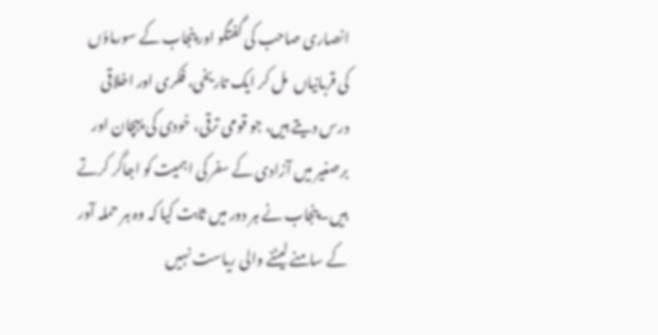انصاری صاحب کی گفتگو اور پنجاب کے سورماؤں کی قربانیاں  مل کر ایک تاریخی، فکری اور اخلاقی درس دیتے ہیں، جو قومی ترقی، خودی کی پہچان اور برصغیر میں آزادی کے سفر کی اہمیت کو اجاگر کرتے ہیں۔پنجاب نے ہر دور میں ثابت کیا کہ وہ ہر حملہ آور کے سامنے لیٹنے والی ریاست نہیں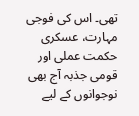تھی۔ اس کی فوجی مہارت، عسکری حکمت عملی اور قومی جذبہ آج بھی نوجوانوں کے لیے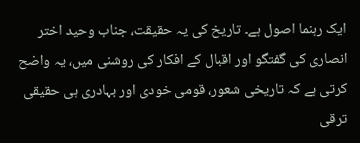ایک رہنما اصول ہے۔ تاریخ کی یہ حقیقت، جناب وحید اختر انصاری کی گفتگو اور اقبال کے افکار کی روشنی میں، یہ واضح کرتی ہے کہ تاریخی شعور، قومی خودی اور بہادری ہی حقیقی ترقی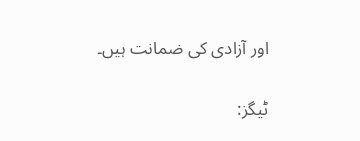اور آزادی کی ضمانت ہیں۔

ٹیگز: